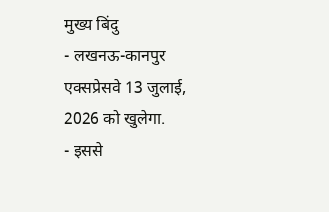मुख्य बिंदु
- लखनऊ-कानपुर एक्सप्रेसवे 13 जुलाई, 2026 को खुलेगा.
- इससे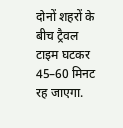दोनों शहरों के बीच ट्रैवल टाइम घटकर 45–60 मिनट रह जाएगा.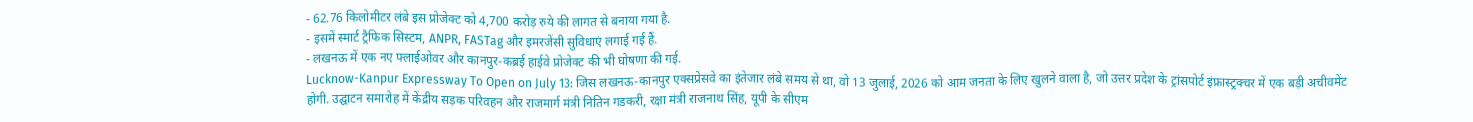- 62.76 किलोमीटर लंबे इस प्रोजेक्ट को 4,700 करोड़ रुये की लागत से बनाया गया है.
- इसमें स्मार्ट ट्रैफिक सिस्टम, ANPR, FASTag और इमरजेंसी सुविधाएं लगाई गई हैं.
- लखनऊ में एक नए फ्लाईओवर और कानपुर-कब्रई हाईवे प्रोजेक्ट की भी घोषणा की गई.
Lucknow-Kanpur Expressway To Open on July 13: जिस लखनऊ-कानपुर एक्सप्रेसवे का इंतेजार लंबे समय से था, वो 13 जुलाई, 2026 को आम जनता के लिए खुलने वाला है, जो उत्तर प्रदेश के ट्रांसपोर्ट इंफ्रास्ट्रक्चर में एक बड़ी अचीवमेंट होगी. उद्घाटन समारोह में केंद्रीय सड़क परिवहन और राजमार्ग मंत्री नितिन गडकरी, रक्षा मंत्री राजनाथ सिंह, यूपी के सीएम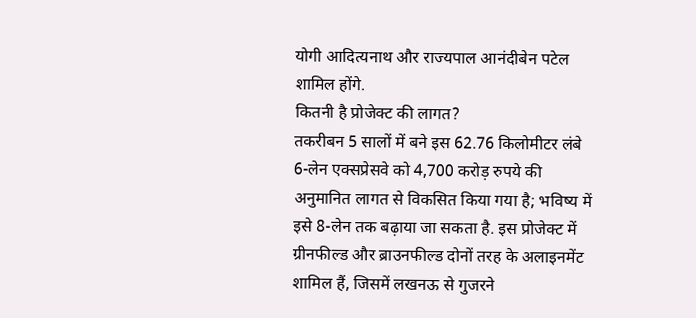योगी आदित्यनाथ और राज्यपाल आनंदीबेन पटेल शामिल होंगे.
कितनी है प्रोजेक्ट की लागत?
तकरीबन 5 सालों में बने इस 62.76 किलोमीटर लंबे 6-लेन एक्सप्रेसवे को 4,700 करोड़ रुपये की अनुमानित लागत से विकसित किया गया है; भविष्य में इसे 8-लेन तक बढ़ाया जा सकता है. इस प्रोजेक्ट में ग्रीनफील्ड और ब्राउनफील्ड दोनों तरह के अलाइनमेंट शामिल हैं, जिसमें लखनऊ से गुजरने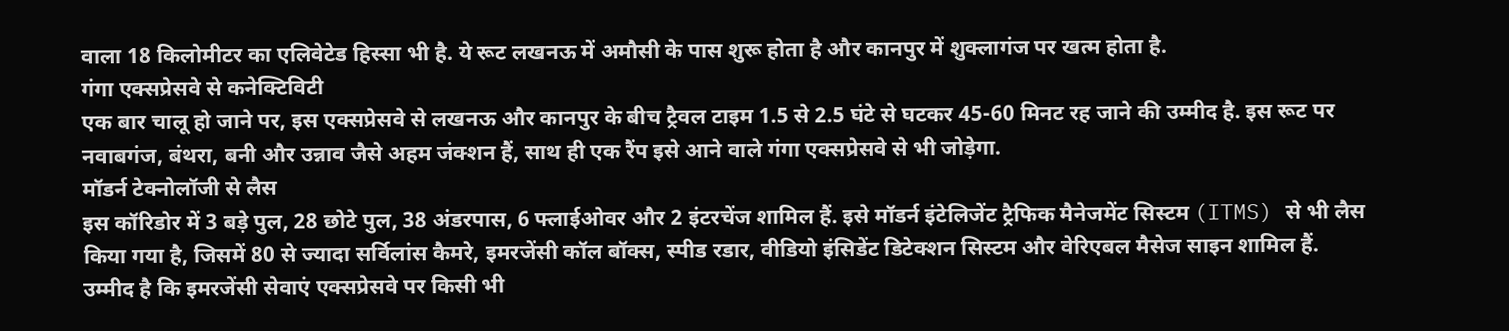वाला 18 किलोमीटर का एलिवेटेड हिस्सा भी है. ये रूट लखनऊ में अमौसी के पास शुरू होता है और कानपुर में शुक्लागंज पर खत्म होता है.
गंगा एक्सप्रेसवे से कनेक्टिविटी
एक बार चालू हो जाने पर, इस एक्सप्रेसवे से लखनऊ और कानपुर के बीच ट्रैवल टाइम 1.5 से 2.5 घंटे से घटकर 45-60 मिनट रह जाने की उम्मीद है. इस रूट पर नवाबगंज, बंथरा, बनी और उन्नाव जैसे अहम जंक्शन हैं, साथ ही एक रैंप इसे आने वाले गंगा एक्सप्रेसवे से भी जोड़ेगा.
मॉडर्न टेक्नोलॉजी से लैस
इस कॉरिडोर में 3 बड़े पुल, 28 छोटे पुल, 38 अंडरपास, 6 फ्लाईओवर और 2 इंटरचेंज शामिल हैं. इसे मॉडर्न इंटेलिजेंट ट्रैफिक मैनेजमेंट सिस्टम (ITMS) से भी लैस किया गया है, जिसमें 80 से ज्यादा सर्विलांस कैमरे, इमरजेंसी कॉल बॉक्स, स्पीड रडार, वीडियो इंसिडेंट डिटेक्शन सिस्टम और वेरिएबल मैसेज साइन शामिल हैं. उम्मीद है कि इमरजेंसी सेवाएं एक्सप्रेसवे पर किसी भी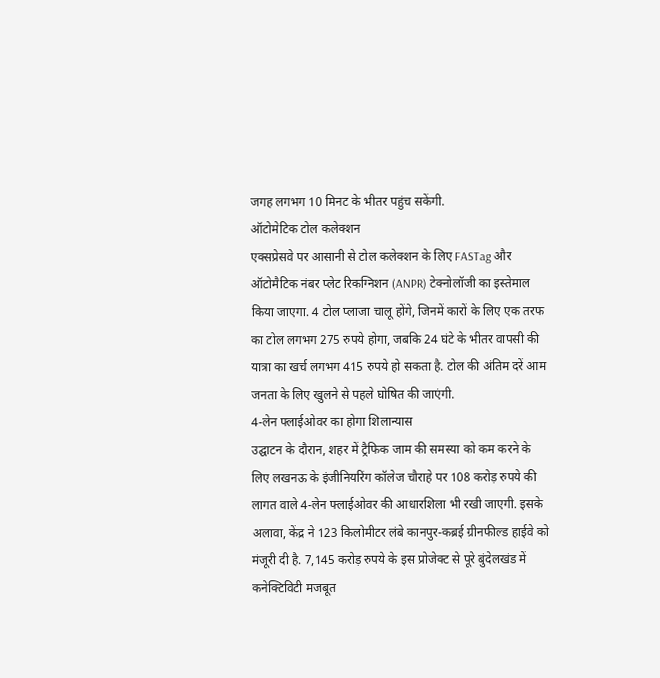जगह लगभग 10 मिनट के भीतर पहुंच सकेंगी.
ऑटोमेटिक टोल कलेक्शन
एक्सप्रेसवे पर आसानी से टोल कलेक्शन के लिए FASTag और ऑटोमैटिक नंबर प्लेट रिकग्निशन (ANPR) टेक्नोलॉजी का इस्तेमाल किया जाएगा. 4 टोल प्लाजा चालू होंगे, जिनमें कारों के लिए एक तरफ का टोल लगभग 275 रुपये होगा, जबकि 24 घंटे के भीतर वापसी की यात्रा का खर्च लगभग 415 रुपये हो सकता है. टोल की अंतिम दरें आम जनता के लिए खुलने से पहले घोषित की जाएंगी.
4-लेन फ्लाईओवर का होगा शिलान्यास
उद्घाटन के दौरान, शहर में ट्रैफिक जाम की समस्या को कम करने के लिए लखनऊ के इंजीनियरिंग कॉलेज चौराहे पर 108 करोड़ रुपये की लागत वाले 4-लेन फ्लाईओवर की आधारशिला भी रखी जाएगी. इसके अलावा, केंद्र ने 123 किलोमीटर लंबे कानपुर-कब्रई ग्रीनफील्ड हाईवे को मंजूरी दी है. 7,145 करोड़ रुपये के इस प्रोजेक्ट से पूरे बुंदेलखंड में कनेक्टिविटी मजबूत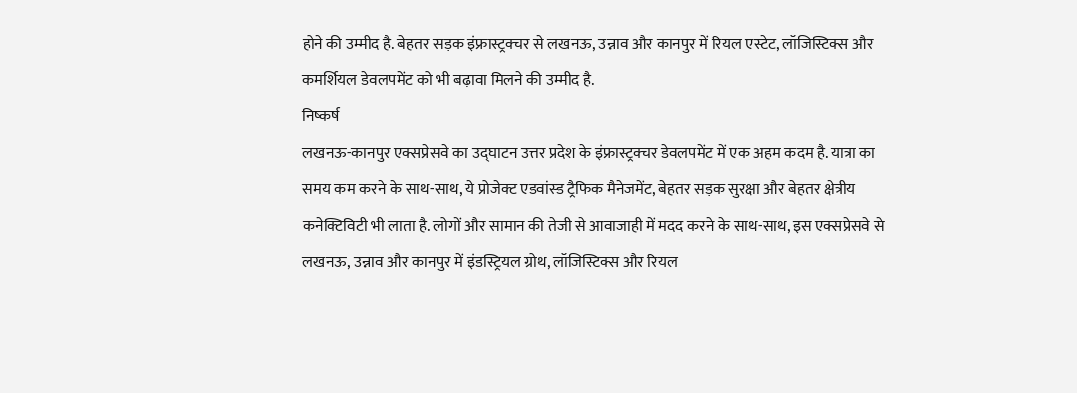होने की उम्मीद है. बेहतर सड़क इंफ्रास्ट्रक्चर से लखनऊ, उन्नाव और कानपुर में रियल एस्टेट, लॉजिस्टिक्स और कमर्शियल डेवलपमेंट को भी बढ़ावा मिलने की उम्मीद है.
निष्कर्ष
लखनऊ-कानपुर एक्सप्रेसवे का उद्घाटन उत्तर प्रदेश के इंफ्रास्ट्रक्चर डेवलपमेंट में एक अहम कदम है. यात्रा का समय कम करने के साथ-साथ, ये प्रोजेक्ट एडवांस्ड ट्रैफिक मैनेजमेंट, बेहतर सड़क सुरक्षा और बेहतर क्षेत्रीय कनेक्टिविटी भी लाता है. लोगों और सामान की तेजी से आवाजाही में मदद करने के साथ-साथ, इस एक्सप्रेसवे से लखनऊ, उन्नाव और कानपुर में इंडस्ट्रियल ग्रोथ, लॉजिस्टिक्स और रियल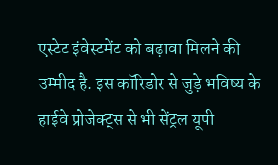एस्टेट इंवेस्टमेंट को बढ़ावा मिलने की उम्मीद है. इस कॉरिडोर से जुड़े भविष्य के हाईवे प्रोजेक्ट्स से भी सेंट्रल यूपी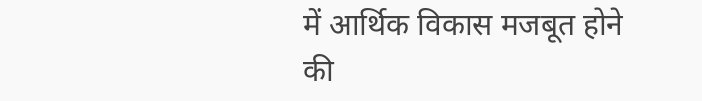में आर्थिक विकास मजबूत होने की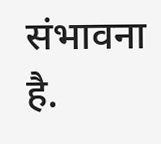संभावना है.